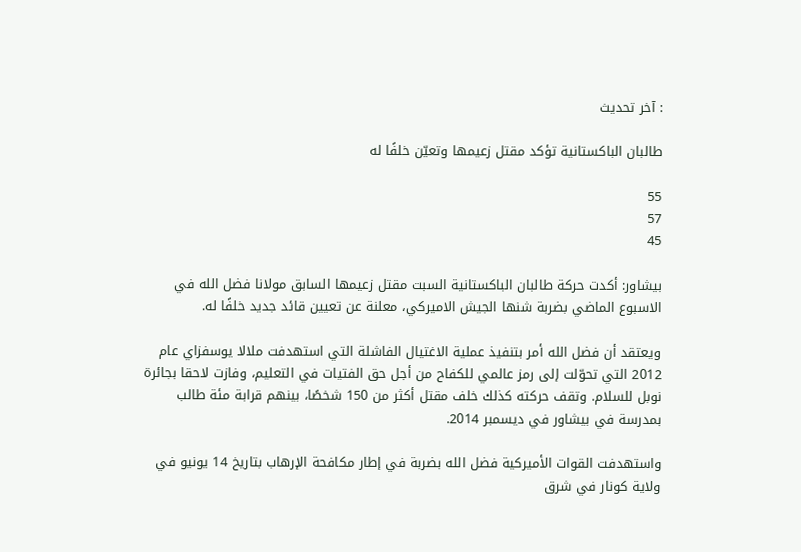: آخر تحديث

طالبان الباكستانية تؤكد مقتل زعيمها وتعيّن خلفًا له

55
57
45

بيشاور: أكدت حركة طالبان الباكستانية السبت مقتل زعيمها السابق مولانا فضل الله في الاسبوع الماضي بضربة شنها الجيش الاميركي، معلنة عن تعيين قائد جديد خلفًا له.

ويعتقد أن فضل الله أمر بتنفيذ عملية الاغتيال الفاشلة التي استهدفت ملالا يوسفزاي عام 2012 التي تحوّلت إلى رمز عالمي للكفاح من أجل حق الفتيات في التعليم، وفازت لاحقا بجائرة نوبل للسلام. وتقف حركته كذلك خلف مقتل أكثر من 150 شخصًا، بينهم قرابة مئة طالب بمدرسة في بيشاور في ديسمبر 2014.

واستهدفت القوات الأميركية فضل الله بضربة في إطار مكافحة الإرهاب بتاريخ 14 يونيو في ولاية كونار في شرق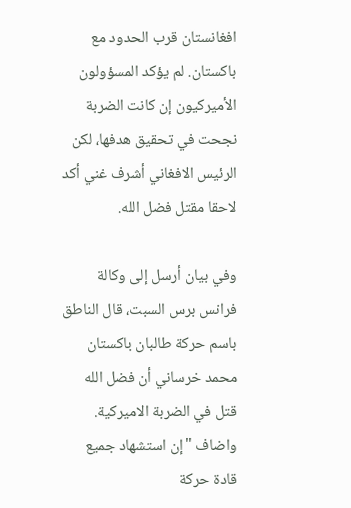افغانستان قرب الحدود مع باكستان. لم يؤكد المسؤولون الأميركيون إن كانت الضربة نجحت في تحقيق هدفها، لكن الرئيس الافغاني أشرف غني أكد لاحقا مقتل فضل الله.

وفي بيان أرسل إلى وكالة فرانس برس السبت، قال الناطق باسم حركة طالبان باكستان محمد خرساني أن فضل الله قتل في الضربة الاميركية. واضاف "إن استشهاد جميع قادة حركة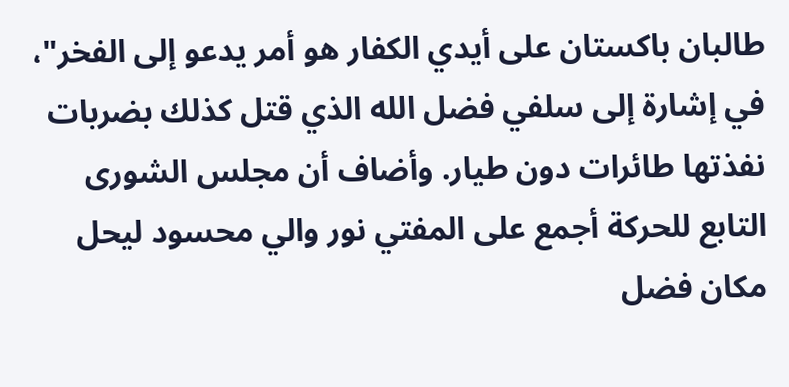طالبان باكستان على أيدي الكفار هو أمر يدعو إلى الفخر"، في إشارة إلى سلفي فضل الله الذي قتل كذلك بضربات نفذتها طائرات دون طيار. وأضاف أن مجلس الشورى التابع للحركة أجمع على المفتي نور والي محسود ليحل مكان فضل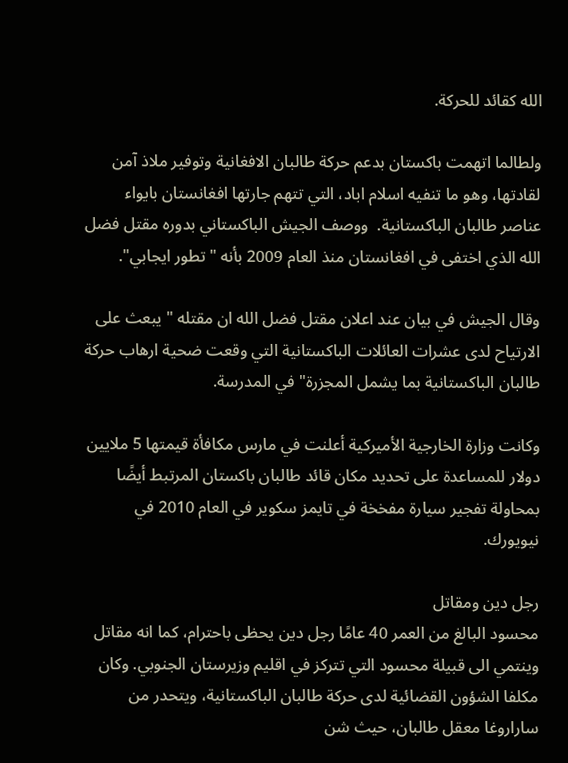الله كقائد للحركة.

ولطالما اتهمت باكستان بدعم حركة طالبان الافغانية وتوفير ملاذ آمن لقادتها، وهو ما تنفيه اسلام اباد، التي تتهم جارتها افغانستان بايواء عناصر طالبان الباكستانية.  ووصف الجيش الباكستاني بدوره مقتل فضل الله الذي اختفى في افغانستان منذ العام 2009 بأنه "تطور ايجابي".

وقال الجيش في بيان عند اعلان مقتل فضل الله ان مقتله "يبعث على الارتياح لدى عشرات العائلات الباكستانية التي وقعت ضحية ارهاب حركة طالبان الباكستانية بما يشمل المجزرة" في المدرسة.

وكانت وزارة الخارجية الأميركية أعلنت في مارس مكافأة قيمتها 5 ملايين دولار للمساعدة على تحديد مكان قائد طالبان باكستان المرتبط أيضًا بمحاولة تفجير سيارة مفخخة في تايمز سكوير في العام 2010 في نيويورك.

رجل دين ومقاتل
محسود البالغ من العمر 40 عامًا رجل دين يحظى باحترام، كما انه مقاتل وينتمي الى قبيلة محسود التي تتركز في اقليم وزيرستان الجنوبي. وكان مكلفا الشؤون القضائية لدى حركة طالبان الباكستانية، ويتحدر من ساراروغا معقل طالبان، حيث شن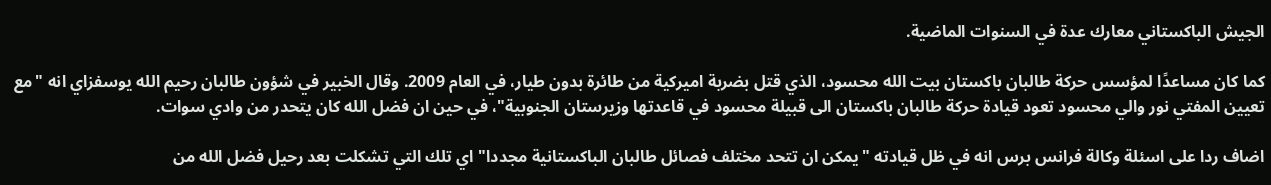الجيش الباكستاني معارك عدة في السنوات الماضية.

كما كان مساعدًا لمؤسس حركة طالبان باكستان بيت الله محسود، الذي قتل بضربة اميركية من طائرة بدون طيار، في العام 2009. وقال الخبير في شؤون طالبان رحيم الله يوسفزاي انه "مع تعيين المفتي نور والي محسود تعود قيادة حركة طالبان باكستان الى قبيلة محسود في قاعدتها وزيرستان الجنوبية"، في حين ان فضل الله كان يتحدر من وادي سوات.

اضاف ردا على اسئلة وكالة فرانس برس انه في ظل قيادته "يمكن ان تتحد مختلف فصائل طالبان الباكستانية مجددا" اي تلك التي تشكلت بعد رحيل فضل الله من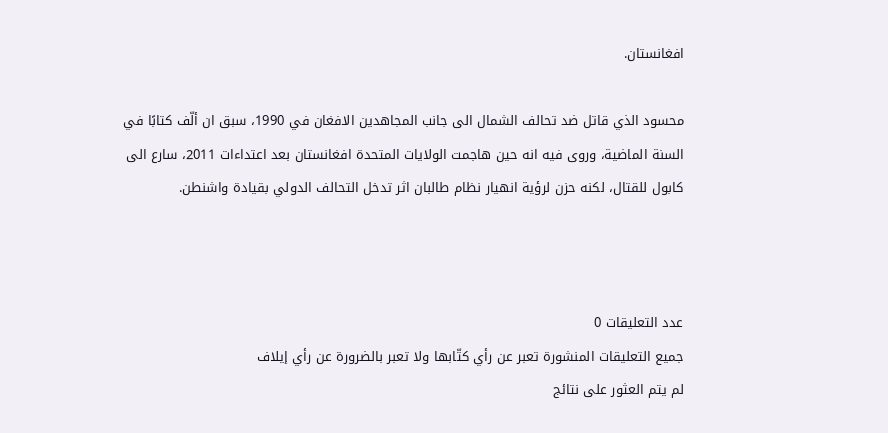افغانستان.

محسود الذي قاتل ضد تحالف الشمال الى جانب المجاهدين الافغان في 1990، سبق ان ألّف كتابًا في السنة الماضية، وروى فيه انه حين هاجمت الولايات المتحدة افغانستان بعد اعتداءات 2011، سارع الى كابول للقتال، لكنه حزن لرؤية انهيار نظام طالبان اثر تدخل التحالف الدولي بقيادة واشنطن.



عدد التعليقات 0
جميع التعليقات المنشورة تعبر عن رأي كتّابها ولا تعبر بالضرورة عن رأي إيلاف
لم يتم العثور على نتائج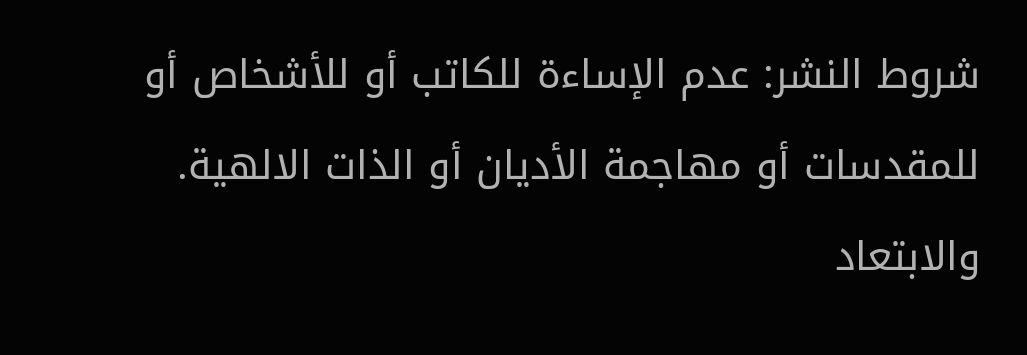شروط النشر: عدم الإساءة للكاتب أو للأشخاص أو للمقدسات أو مهاجمة الأديان أو الذات الالهية. والابتعاد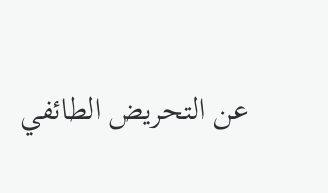عن التحريض الطائفي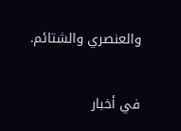والعنصري والشتائم.

في أخبار